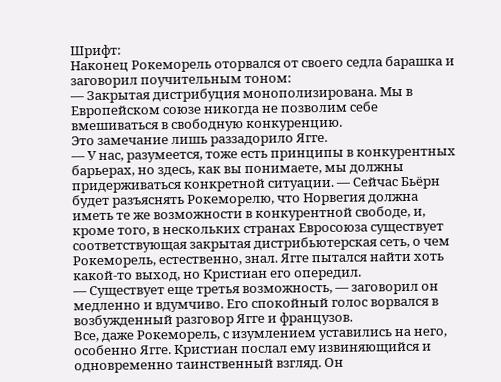Шрифт:
Наконец Рокеморель оторвался от своего седла барашка и заговорил поучительным тоном:
— Закрытая дистрибуция монополизирована. Мы в Европейском союзе никогда не позволим себе вмешиваться в свободную конкуренцию.
Это замечание лишь раззадорило Ягге.
— У нас, разумеется, тоже есть принципы в конкурентных барьерах, но здесь, как вы понимаете, мы должны придерживаться конкретной ситуации. — Сейчас Бьёрн будет разъяснять Рокеморелю, что Норвегия должна иметь те же возможности в конкурентной свободе, и, кроме того, в нескольких странах Евросоюза существует соответствующая закрытая дистрибьютерская сеть, о чем Рокеморель, естественно, знал. Ягге пытался найти хоть какой-то выход, но Кристиан его опередил.
— Существует еще третья возможность, — заговорил он медленно и вдумчиво. Его спокойный голос ворвался в возбужденный разговор Ягге и французов.
Все, даже Рокеморель, с изумлением уставились на него, особенно Ягге. Кристиан послал ему извиняющийся и одновременно таинственный взгляд. Он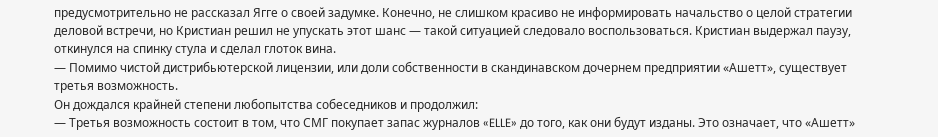предусмотрительно не рассказал Ягге о своей задумке. Конечно, не слишком красиво не информировать начальство о целой стратегии деловой встречи, но Кристиан решил не упускать этот шанс — такой ситуацией следовало воспользоваться. Кристиан выдержал паузу, откинулся на спинку стула и сделал глоток вина.
— Помимо чистой дистрибьютерской лицензии, или доли собственности в скандинавском дочернем предприятии «Ашетт», существует третья возможность.
Он дождался крайней степени любопытства собеседников и продолжил:
— Третья возможность состоит в том, что СМГ покупает запас журналов «ELLE» до того, как они будут изданы. Это означает, что «Ашетт»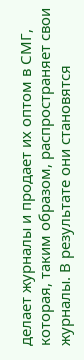делает журналы и продает их оптом в СМГ, которая, таким образом, распространяет свои журналы. В результате они становятся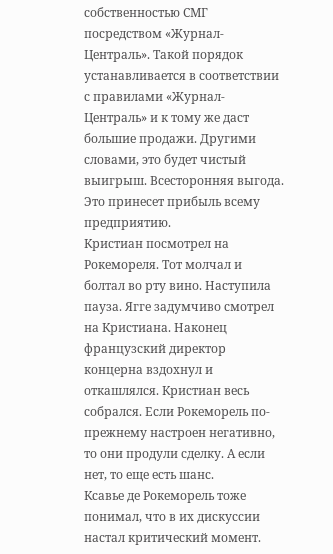собственностью СМГ посредством «Журнал-Централь». Такой порядок устанавливается в соответствии с правилами «Журнал-Централь» и к тому же даст большие продажи. Другими словами, это будет чистый выигрыш. Всесторонняя выгода. Это принесет прибыль всему предприятию.
Кристиан посмотрел на Рокемореля. Тот молчал и болтал во рту вино. Наступила пауза. Ягге задумчиво смотрел на Кристиана. Наконец французский директор концерна вздохнул и откашлялся. Кристиан весь собрался. Если Рокеморель по-прежнему настроен негативно, то они продули сделку. А если нет, то еще есть шанс.
Ксавье де Рокеморель тоже понимал, что в их дискуссии настал критический момент.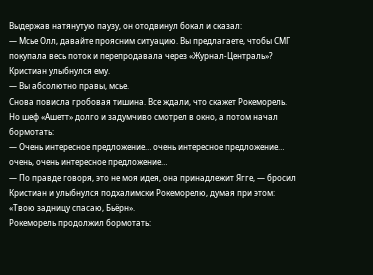Выдержав натянутую паузу, он отодвинул бокал и сказал:
— Мсье Олл, давайте проясним ситуацию. Вы предлагаете, чтобы СМГ покупала весь поток и перепродавала через «Журнал-Централь»?
Кристиан улыбнулся ему.
— Вы абсолютно правы, мсье.
Снова повисла гробовая тишина. Все ждали, что скажет Рокеморель. Но шеф «Ашетт» долго и задумчиво смотрел в окно, а потом начал бормотать:
— Очень интересное предложение… очень интересное предложение… очень, очень интересное предложение…
— По правде говоря, это не моя идея, она принадлежит Ягге, — бросил Кристиан и улыбнулся подхалимски Рокеморелю, думая при этом: «Твою задницу спасаю, Бьёрн».
Рокеморель продолжил бормотать: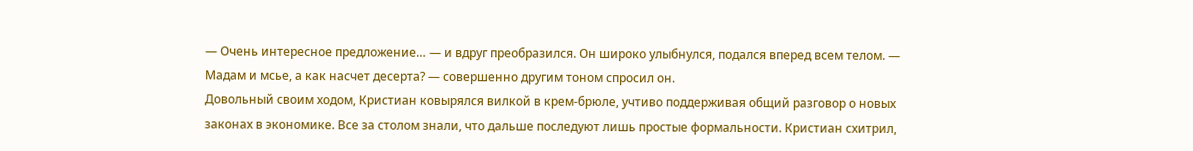— Очень интересное предложение… — и вдруг преобразился. Он широко улыбнулся, подался вперед всем телом. — Мадам и мсье, а как насчет десерта? — совершенно другим тоном спросил он.
Довольный своим ходом, Кристиан ковырялся вилкой в крем-брюле, учтиво поддерживая общий разговор о новых законах в экономике. Все за столом знали, что дальше последуют лишь простые формальности. Кристиан схитрил,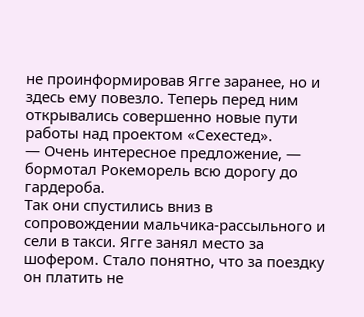не проинформировав Ягге заранее, но и здесь ему повезло. Теперь перед ним открывались совершенно новые пути работы над проектом «Сехестед».
— Очень интересное предложение, — бормотал Рокеморель всю дорогу до гардероба.
Так они спустились вниз в сопровождении мальчика-рассыльного и сели в такси. Ягге занял место за шофером. Стало понятно, что за поездку он платить не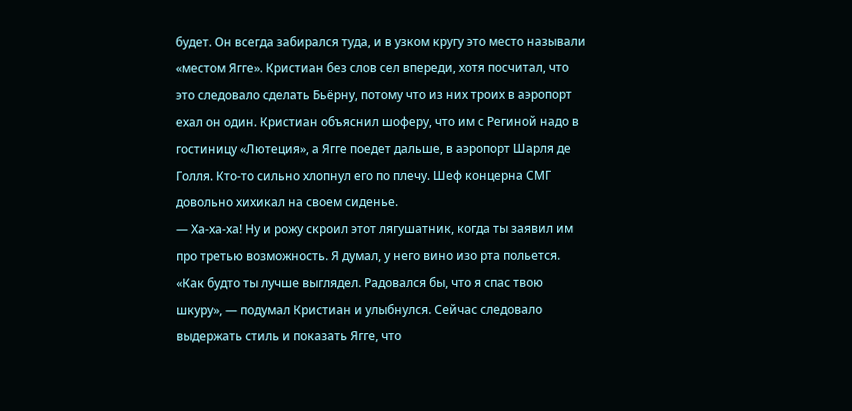будет. Он всегда забирался туда, и в узком кругу это место называли «местом Ягге». Кристиан без слов сел впереди, хотя посчитал, что это следовало сделать Бьёрну, потому что из них троих в аэропорт ехал он один. Кристиан объяснил шоферу, что им с Региной надо в гостиницу «Лютеция», а Ягге поедет дальше, в аэропорт Шарля де Голля. Кто-то сильно хлопнул его по плечу. Шеф концерна СМГ довольно хихикал на своем сиденье.
— Ха-ха-ха! Ну и рожу скроил этот лягушатник, когда ты заявил им про третью возможность. Я думал, у него вино изо рта польется.
«Как будто ты лучше выглядел. Радовался бы, что я спас твою шкуру», — подумал Кристиан и улыбнулся. Сейчас следовало выдержать стиль и показать Ягге, что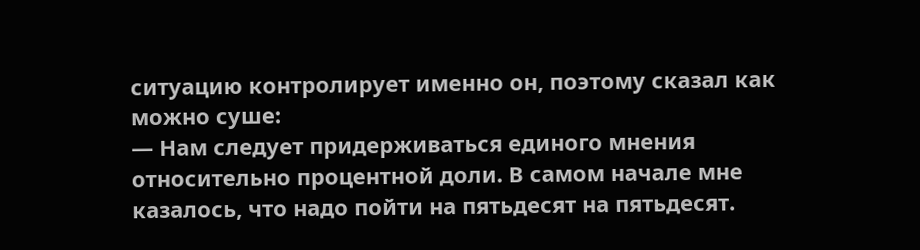ситуацию контролирует именно он, поэтому сказал как можно суше:
— Нам следует придерживаться единого мнения относительно процентной доли. В самом начале мне казалось, что надо пойти на пятьдесят на пятьдесят.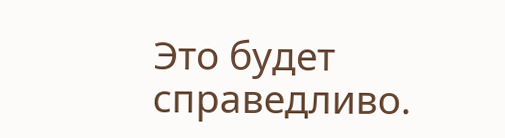Это будет справедливо.